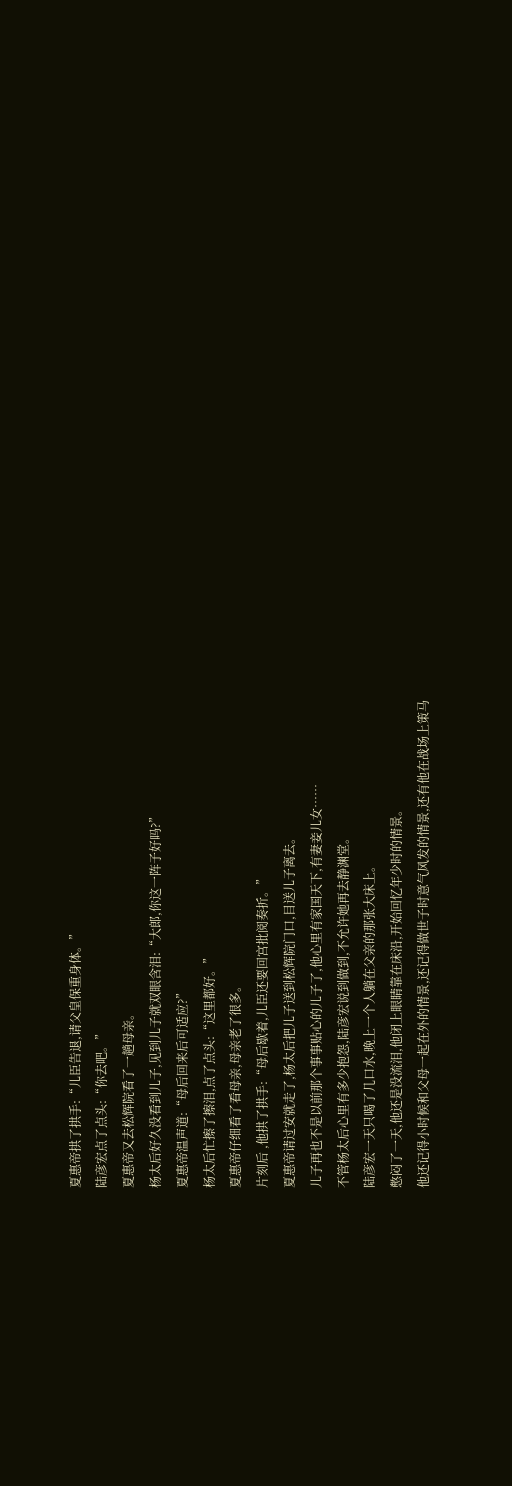夏惠帝拱了拱手:“儿臣告退,请父皇保重身体。”
陆彦宏点了点头:“你去吧。”
夏惠帝又去松辉院看了一趟母亲。
杨太后好久没看到儿子,见到儿子就双眼含泪:“大郎,你这一阵子好吗?”
夏惠帝温声道:“母后回来后可适应?”
杨太后忙擦了擦泪,点了点头:“这里都好。”
夏惠帝仔细看了看母亲,母亲老了很多。
片刻后 ,他拱了拱手:“母后歇着,儿臣还要回宫批阅奏折。”
夏惠帝请过安就走了,杨太后把儿子送到松辉院门口,目送儿子离去。
儿子再也不是以前那个事事贴心的儿子了,他心里有家国天下,有妻妾儿女……
不管杨太后心里有多少抱怨,陆彦宏说到做到,不允许她再去静渊堂。
陆彦宏一天只喝了几口水,晚上一个人躺在父亲的那张大床上。
憋闷了一天,他还是没流泪,他闭上眼睛靠在床沿,开始回忆年少时的情景。
他还记得小时候和父母一起在外的情景,还记得做世子时意气风发的情景,还有他在战场上策马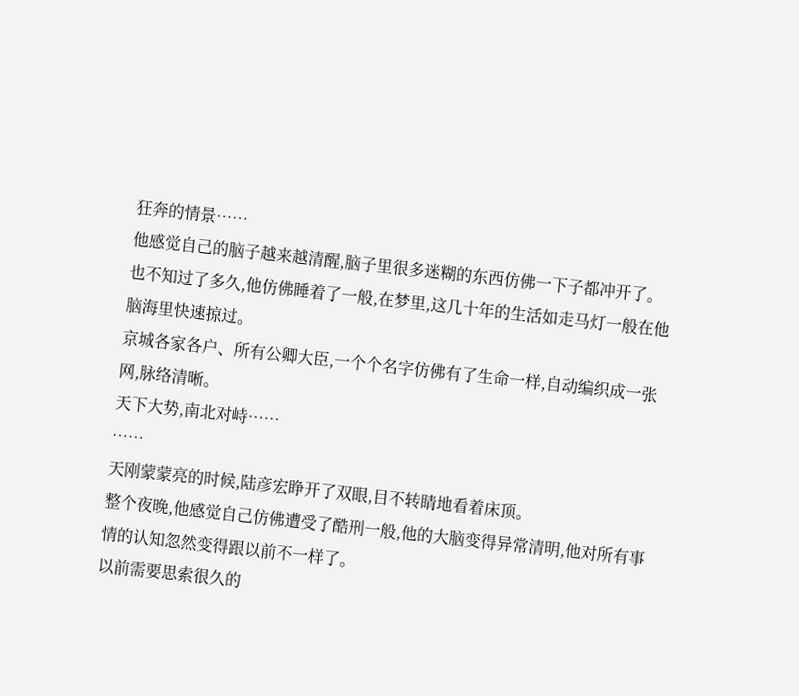狂奔的情景……
他感觉自己的脑子越来越清醒,脑子里很多迷糊的东西仿佛一下子都冲开了。
也不知过了多久,他仿佛睡着了一般,在梦里,这几十年的生活如走马灯一般在他脑海里快速掠过。
京城各家各户、所有公卿大臣,一个个名字仿佛有了生命一样,自动编织成一张网,脉络清晰。
天下大势,南北对峙……
……
天刚蒙蒙亮的时候,陆彦宏睁开了双眼,目不转睛地看着床顶。
整个夜晚,他感觉自己仿佛遭受了酷刑一般,他的大脑变得异常清明,他对所有事情的认知忽然变得跟以前不一样了。
以前需要思索很久的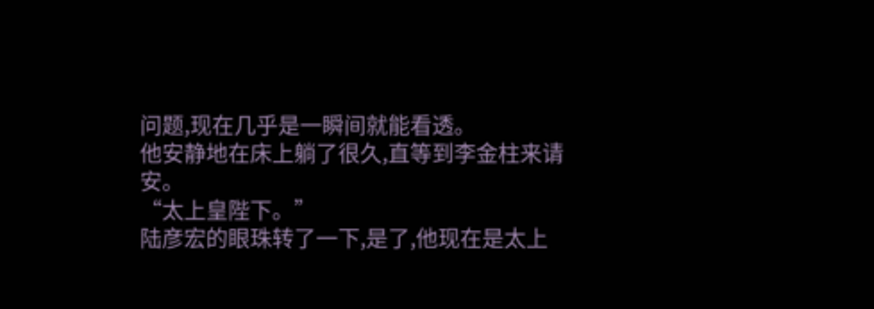问题,现在几乎是一瞬间就能看透。
他安静地在床上躺了很久,直等到李金柱来请安。
“太上皇陛下。”
陆彦宏的眼珠转了一下,是了,他现在是太上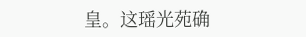皇。这瑶光苑确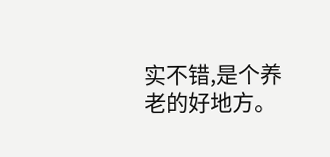实不错,是个养老的好地方。